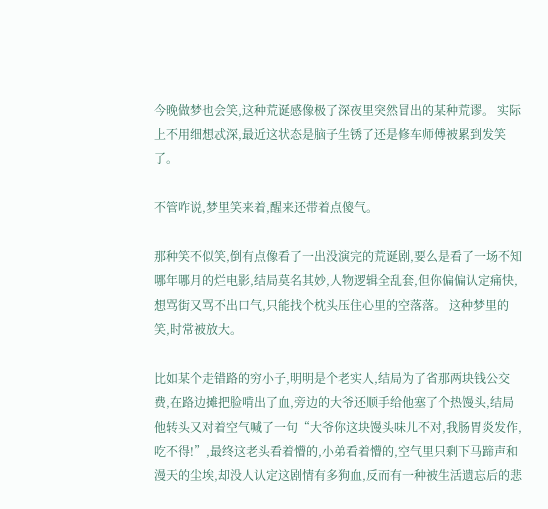今晚做梦也会笑,这种荒诞感像极了深夜里突然冒出的某种荒谬。 实际上不用细想忒深,最近这状态是脑子生锈了还是修车师傅被累到发笑了。

不管咋说,梦里笑来着,醒来还带着点傻气。

那种笑不似笑,倒有点像看了一出没演完的荒诞剧,要么是看了一场不知哪年哪月的烂电影,结局莫名其妙,人物逻辑全乱套,但你偏偏认定痛快,想骂街又骂不出口气,只能找个枕头压住心里的空落落。 这种梦里的笑,时常被放大。

比如某个走错路的穷小子,明明是个老实人,结局为了省那两块钱公交费,在路边摊把脸啃出了血,旁边的大爷还顺手给他塞了个热馒头,结局他转头又对着空气喊了一句“大爷你这块馒头味儿不对,我肠胃炎发作,吃不得!”,最终这老头看着懵的,小弟看着懵的,空气里只剩下马蹄声和漫天的尘埃,却没人认定这剧情有多狗血,反而有一种被生活遗忘后的悲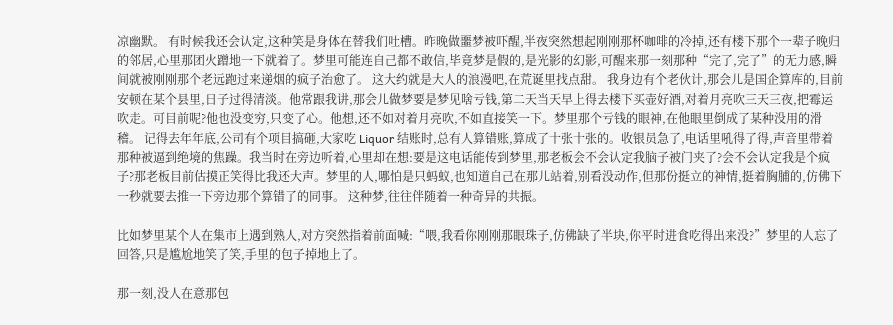凉幽默。 有时候我还会认定,这种笑是身体在替我们吐槽。昨晚做噩梦被吓醒,半夜突然想起刚刚那杯咖啡的冷掉,还有楼下那个一辈子晚归的邻居,心里那团火蹭地一下就着了。梦里可能连自己都不敢信,毕竟梦是假的,是光影的幻影,可醒来那一刻那种“完了,完了”的无力感,瞬间就被刚刚那个老远跑过来递烟的疯子治愈了。 这大约就是大人的浪漫吧,在荒诞里找点甜。 我身边有个老伙计,那会儿是国企算库的,目前安顿在某个县里,日子过得清淡。他常跟我讲,那会儿做梦要是梦见啥亏钱,第二天当天早上得去楼下买壶好酒,对着月亮吹三天三夜,把霉运吹走。可目前呢?他也没变穷,只变了心。他想,还不如对着月亮吹,不如直接笑一下。梦里那个亏钱的眼神,在他眼里倒成了某种没用的滑稽。 记得去年年底,公司有个项目搞砸,大家吃 Liquor 结账时,总有人算错账,算成了十张十张的。收银员急了,电话里吼得了得,声音里带着那种被逼到绝境的焦躁。我当时在旁边听着,心里却在想:要是这电话能传到梦里,那老板会不会认定我脑子被门夹了?会不会认定我是个疯子?那老板目前估摸正笑得比我还大声。梦里的人,哪怕是只蚂蚁,也知道自己在那儿站着,别看没动作,但那份挺立的神情,挺着胸脯的,仿佛下一秒就要去推一下旁边那个算错了的同事。 这种梦,往往伴随着一种奇异的共振。

比如梦里某个人在集市上遇到熟人,对方突然指着前面喊:“喂,我看你刚刚那眼珠子,仿佛缺了半块,你平时进食吃得出来没?”梦里的人忘了回答,只是尴尬地笑了笑,手里的包子掉地上了。

那一刻,没人在意那包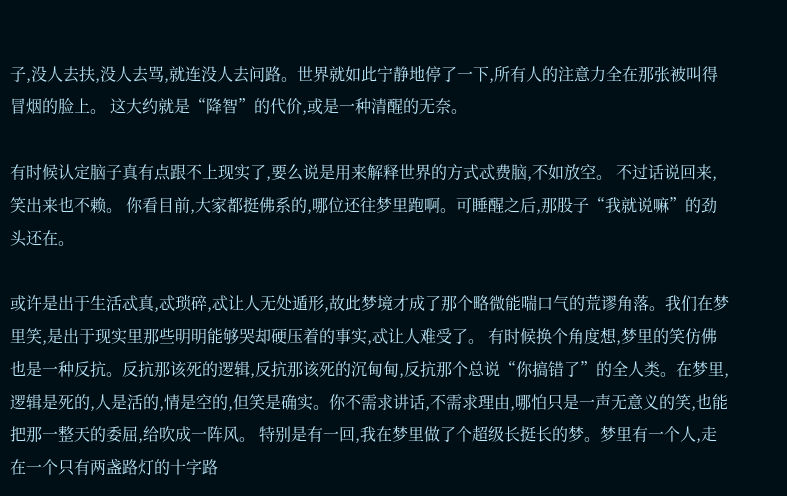子,没人去扶,没人去骂,就连没人去问路。世界就如此宁静地停了一下,所有人的注意力全在那张被叫得冒烟的脸上。 这大约就是“降智”的代价,或是一种清醒的无奈。

有时候认定脑子真有点跟不上现实了,要么说是用来解释世界的方式忒费脑,不如放空。 不过话说回来,笑出来也不赖。 你看目前,大家都挺佛系的,哪位还往梦里跑啊。可睡醒之后,那股子“我就说嘛”的劲头还在。

或许是出于生活忒真,忒琐碎,忒让人无处遁形,故此梦境才成了那个略微能喘口气的荒谬角落。我们在梦里笑,是出于现实里那些明明能够哭却硬压着的事实,忒让人难受了。 有时候换个角度想,梦里的笑仿佛也是一种反抗。反抗那该死的逻辑,反抗那该死的沉甸甸,反抗那个总说“你搞错了”的全人类。在梦里,逻辑是死的,人是活的,情是空的,但笑是确实。你不需求讲话,不需求理由,哪怕只是一声无意义的笑,也能把那一整天的委屈,给吹成一阵风。 特别是有一回,我在梦里做了个超级长挺长的梦。梦里有一个人,走在一个只有两盏路灯的十字路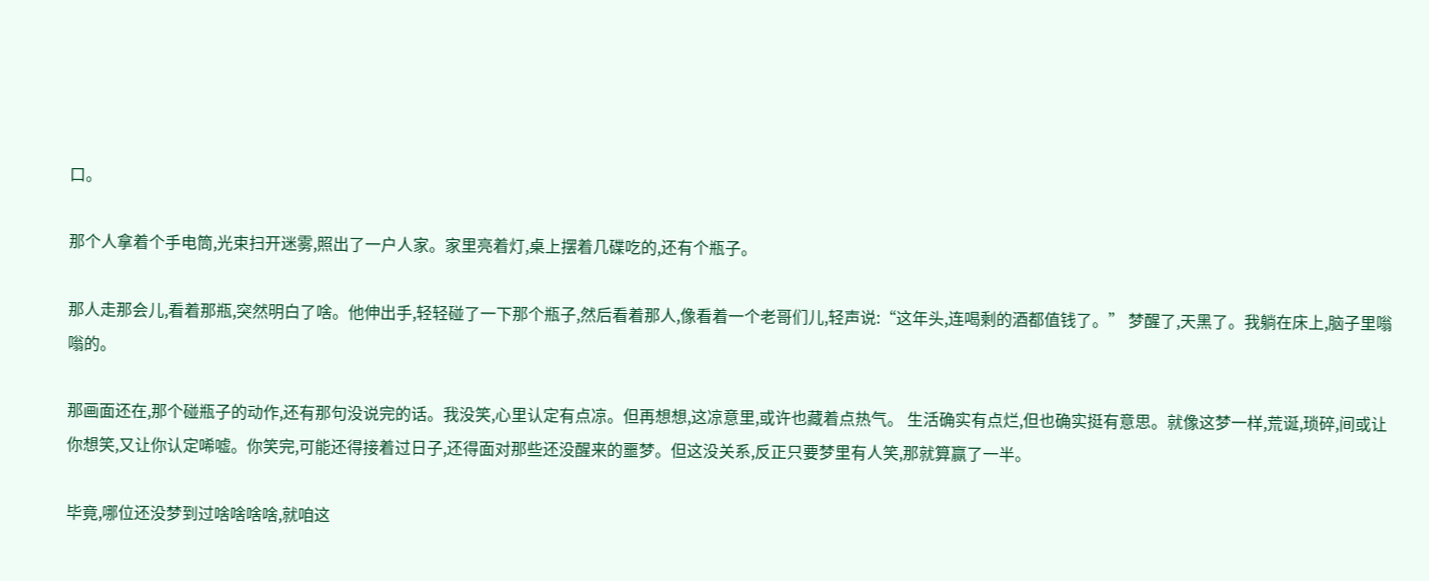口。

那个人拿着个手电筒,光束扫开迷雾,照出了一户人家。家里亮着灯,桌上摆着几碟吃的,还有个瓶子。

那人走那会儿,看着那瓶,突然明白了啥。他伸出手,轻轻碰了一下那个瓶子,然后看着那人,像看着一个老哥们儿,轻声说:“这年头,连喝剩的酒都值钱了。” 梦醒了,天黑了。我躺在床上,脑子里嗡嗡的。

那画面还在,那个碰瓶子的动作,还有那句没说完的话。我没笑,心里认定有点凉。但再想想,这凉意里,或许也藏着点热气。 生活确实有点烂,但也确实挺有意思。就像这梦一样,荒诞,琐碎,间或让你想笑,又让你认定唏嘘。你笑完,可能还得接着过日子,还得面对那些还没醒来的噩梦。但这没关系,反正只要梦里有人笑,那就算赢了一半。

毕竟,哪位还没梦到过啥啥啥啥,就咱这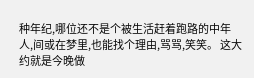种年纪,哪位还不是个被生活赶着跑路的中年人,间或在梦里,也能找个理由,骂骂,笑笑。 这大约就是今晚做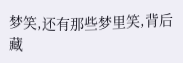梦笑,还有那些梦里笑,背后藏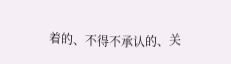着的、不得不承认的、关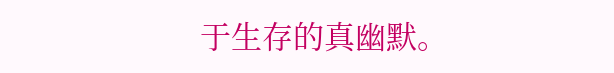于生存的真幽默。